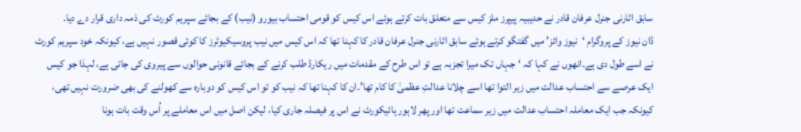سابق اٹارنی جنرل عرفان قادر نے حدیبیہ پیپرز ملز کیس سے متعلق بات کرتے ہوئے اس کیس کو قومی احتساب بیورو (نیب) کے بجائے سپریم کورٹ کی ذمہ داری قرار دے دیا۔
ڈان نیوز کے پروگرام ‘نیوز وائز’ میں گفتگو کرتے ہوئے سابق اٹارنی جنرل عرفان قادر کا کہنا تھا کہ اس کیس میں نیب پروسیکیوٹرز کا کوئی قصور نہیں ہے، کیونکہ خود سپریم کورٹ نے اسے طول دی ہے۔انھوں نے کہا کہ ‘جہاں تک میرا تجزبہ ہے تو اس طرح کے مقدمات میں ریکارڈ طلب کرنے کے بجائے قانونی حوالوں سے پیروی کی جاتی ہے، لہذا جو کیس ایک عرصے سے احتساب عدالت میں زیر التوا تھا اسے چلانا عدالتِ عظمیٰ کا کام تھا’۔ان کا کہنا تھا کہ نیب کو تو اس کیس کو دوبارہ سے کھولنے کی بھی ضرورت نہیں تھی، کیونکہ جب ایک معاملہ احتساب عدالت میں زیر سماعت تھا اور پھر لاہور ہائیکورٹ نے اس پر فیصلہ جاری کیا، لیکن اصل میں اس معاملے پر اُس وقت بات ہونا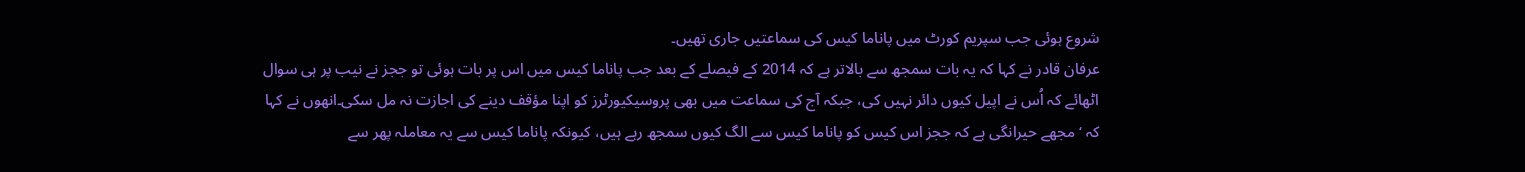شروع ہوئی جب سپریم کورٹ میں پاناما کیس کی سماعتیں جاری تھیں۔
عرفان قادر نے کہا کہ یہ بات سمجھ سے بالاتر ہے کہ 2014 کے فیصلے کے بعد جب پاناما کیس میں اس پر بات ہوئی تو ججز نے نیب پر ہی سوال اٹھائے کہ اُس نے اپیل کیوں دائر نہیں کی، جبکہ آج کی سماعت میں بھی پروسیکیورٹرز کو اپنا مؤقف دینے کی اجازت نہ مل سکی۔انھوں نے کہا کہ ‘مجھے حیرانگی ہے کہ ججز اس کیس کو پاناما کیس سے الگ کیوں سمجھ رہے ہیں، کیونکہ پاناما کیس سے یہ معاملہ پھر سے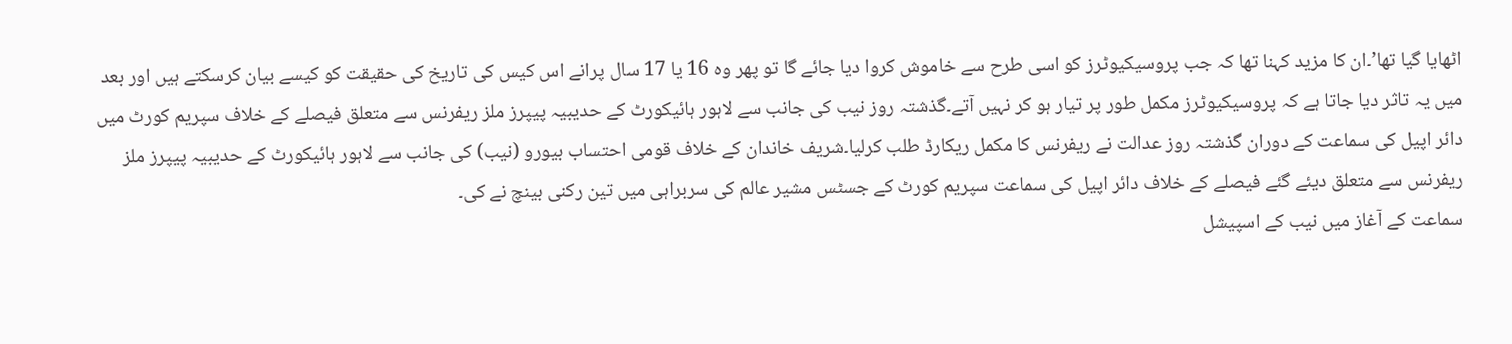اٹھایا گیا تھا’۔ان کا مزید کہنا تھا کہ جب پروسیکیوٹرز کو اسی طرح سے خاموش کروا دیا جائے گا تو پھر وہ 16 یا 17 سال پرانے اس کیس کی تاریخ کی حقیقت کو کیسے بیان کرسکتے ہیں اور بعد میں یہ تاثر دیا جاتا ہے کہ پروسیکیوٹرز مکمل طور پر تیار ہو کر نہیں آتے۔گذشتہ روز نیب کی جانب سے لاہور ہائیکورٹ کے حدیبیہ پیپرز ملز ریفرنس سے متعلق فیصلے کے خلاف سپریم کورٹ میں دائر اپیل کی سماعت کے دوران گذشتہ روز عدالت نے ریفرنس کا مکمل ریکارڈ طلب کرلیا۔شریف خاندان کے خلاف قومی احتساب بیورو (نیب) کی جانب سے لاہور ہائیکورٹ کے حدیبیہ پیپرز ملز ریفرنس سے متعلق دیئے گئے فیصلے کے خلاف دائر اپیل کی سماعت سپریم کورٹ کے جسٹس مشیر عالم کی سربراہی میں تین رکنی بینچ نے کی۔
سماعت کے آغاز میں نیب کے اسپیشل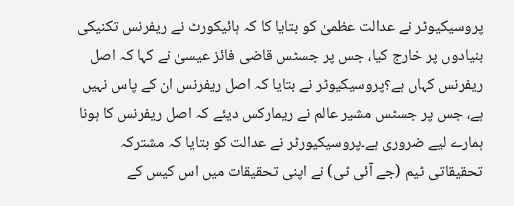پروسیکیوٹر نے عدالت عظمیٰ کو بتایا کا کہ ہائیکورٹ نے ریفرنس تکنیکی بنیادوں پر خارج کیا، جس پر جسٹس قاضی فائز عیسیٰ نے کہا کہ اصل ریفرنس کہاں ہے؟پروسیکیوٹر نے بتایا کہ اصل ریفرنس ان کے پاس نہیں ہے، جس پر جسٹس مشیر عالم نے ریمارکس دیئے کہ اصل ریفرنس کا ہونا ہمارے لیے ضروری ہے۔پروسیکیورٹر نے عدالت کو بتایا کہ مشترکہ تحقیقاتی ٹیم (جے آئی ٹی) نے اپنی تحقیقات میں اس کیس کے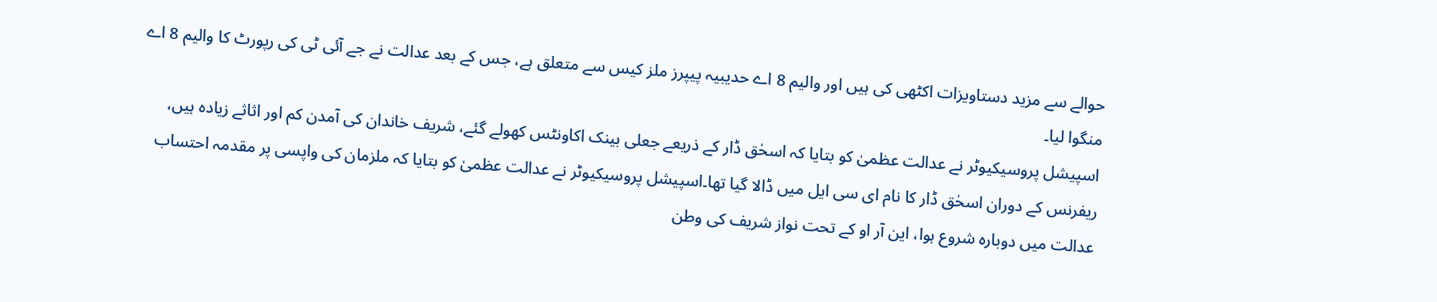حوالے سے مزید دستاویزات اکٹھی کی ہیں اور والیم 8 اے حدیبیہ پیپرز ملز کیس سے متعلق ہے، جس کے بعد عدالت نے جے آئی ٹی کی رپورٹ کا والیم 8 اے منگوا لیا۔
اسپیشل پروسیکیوٹر نے عدالت عظمیٰ کو بتایا کہ اسحٰق ڈار کے ذریعے جعلی بینک اکاونٹس کھولے گئے، شریف خاندان کی آمدن کم اور اثاثے زیادہ ہیں، ریفرنس کے دوران اسحٰق ڈار کا نام ای سی ایل میں ڈالا گیا تھا۔اسپیشل پروسیکیوٹر نے عدالت عظمیٰ کو بتایا کہ ملزمان کی واپسی پر مقدمہ احتساب عدالت میں دوبارہ شروع ہوا، این آر او کے تحت نواز شریف کی وطن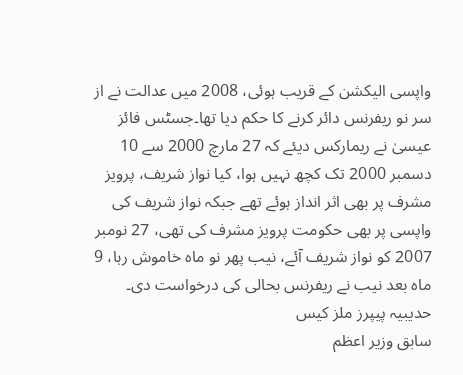واپسی الیکشن کے قریب ہوئی، 2008 میں عدالت نے از سر نو ریفرنس دائر کرنے کا حکم دیا تھا۔جسٹس فائز عیسیٰ نے ریمارکس دیئے کہ 27 مارچ 2000 سے 10 دسمبر 2000 تک کچھ نہیں ہوا، کیا نواز شریف، پرویز مشرف پر بھی اثر انداز ہوئے تھے جبکہ نواز شریف کی واپسی پر بھی حکومت پرویز مشرف کی تھی، 27 نومبر 2007 کو نواز شریف آئے، نیب پھر نو ماہ خاموش رہا، 9 ماہ بعد نیب نے ریفرنس بحالی کی درخواست دی۔
حدیبیہ پیپرز ملز کیس
سابق وزیر اعظم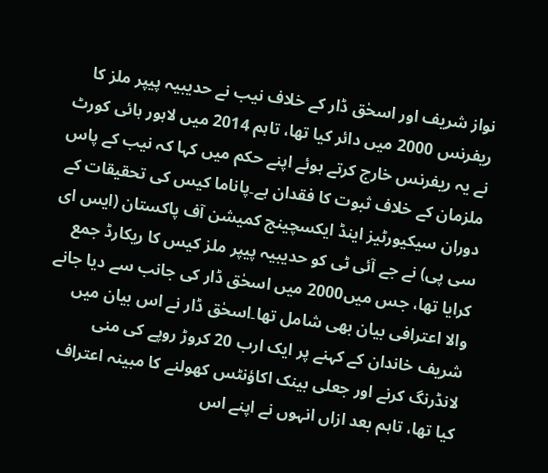نواز شریف اور اسحٰق ڈار کے خلاف نیب نے حدیبیہ پیپر ملز کا ریفرنس 2000 میں دائر کیا تھا، تاہم 2014 میں لاہور ہائی کورٹ نے یہ ریفرنس خارج کرتے ہوئے اپنے حکم میں کہا کہ نیب کے پاس ملزمان کے خلاف ثبوت کا فقدان ہے۔پاناما کیس کی تحقیقات کے دوران سیکیورٹیز اینڈ ایکسچینج کمیشن آف پاکستان (ایس ای سی پی) نے جے آئی ٹی کو حدیبیہ پیپر ملز کیس کا ریکارڈ جمع کرایا تھا، جس میں2000 میں اسحٰق ڈار کی جانب سے دیا جانے والا اعترافی بیان بھی شامل تھا۔اسحٰق ڈار نے اس بیان میں شریف خاندان کے کہنے پر ایک ارب 20 کروڑ روپے کی منی لانڈرنگ کرنے اور جعلی بینک اکاؤنٹس کھولنے کا مبینہ اعتراف کیا تھا، تاہم بعد ازاں انہوں نے اپنے اس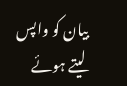بیان کو واپس لیتے ہوئے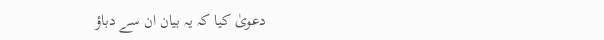دعویٰ کیا کہ یہ بیان ان سے دباؤ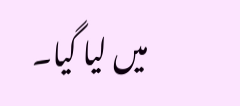میں لیا گیا۔